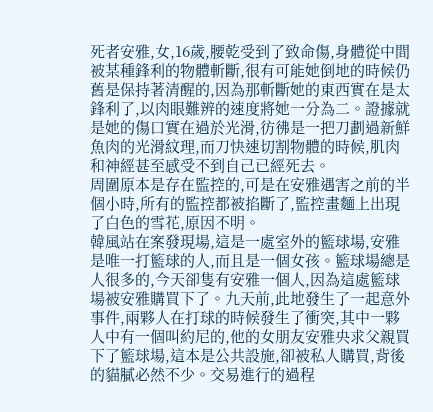死者安雅,女,16歲,腰乾受到了致命傷,身體從中間被某種鋒利的物體斬斷,很有可能她倒地的時候仍舊是保持著清醒的,因為那斬斷她的東西實在是太鋒利了,以肉眼難辨的速度將她一分為二。證據就是她的傷口實在過於光滑,彷彿是一把刀劃過新鮮魚肉的光滑紋理,而刀快速切割物體的時候,肌肉和神經甚至感受不到自己已經死去。
周圍原本是存在監控的,可是在安雅遇害之前的半個小時,所有的監控都被掐斷了,監控畫麵上出現了白色的雪花,原因不明。
韓風站在案發現場,這是一處室外的籃球場,安雅是唯一打籃球的人,而且是一個女孩。籃球場總是人很多的,今天卻隻有安雅一個人,因為這處籃球場被安雅購買下了。九天前,此地發生了一起意外事件,兩夥人在打球的時候發生了衝突,其中一夥人中有一個叫約尼的,他的女朋友安雅央求父親買下了籃球場,這本是公共設施,卻被私人購買,背後的貓膩必然不少。交易進行的過程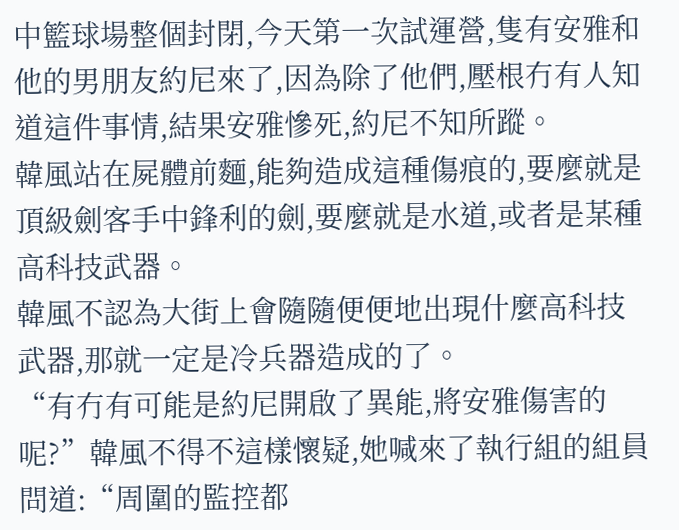中籃球場整個封閉,今天第一次試運營,隻有安雅和他的男朋友約尼來了,因為除了他們,壓根冇有人知道這件事情,結果安雅慘死,約尼不知所蹤。
韓風站在屍體前麵,能夠造成這種傷痕的,要麼就是頂級劍客手中鋒利的劍,要麼就是水道,或者是某種高科技武器。
韓風不認為大街上會隨隨便便地出現什麼高科技武器,那就一定是冷兵器造成的了。
“有冇有可能是約尼開啟了異能,將安雅傷害的呢?”韓風不得不這樣懷疑,她喊來了執行組的組員問道:“周圍的監控都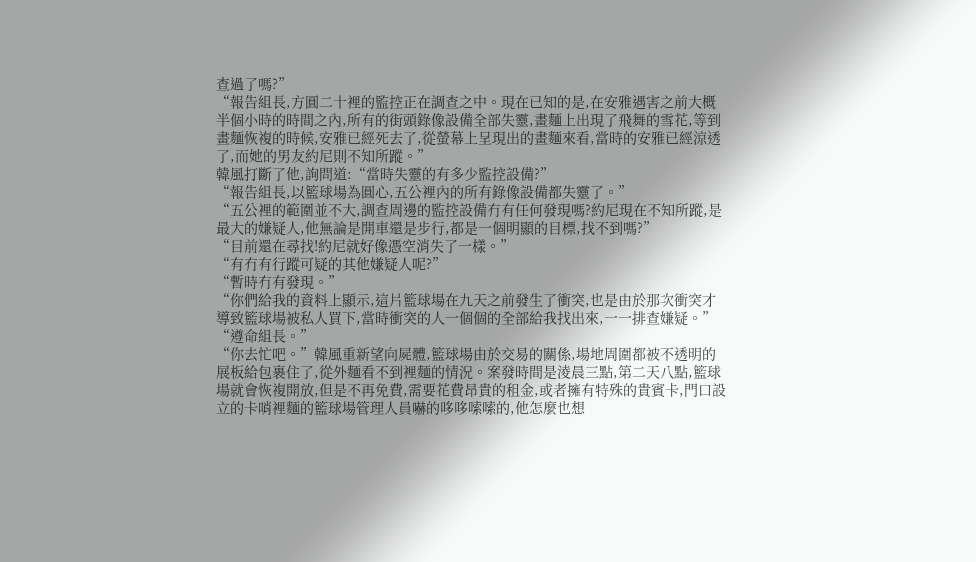查過了嗎?”
“報告組長,方圓二十裡的監控正在調查之中。現在已知的是,在安雅遇害之前大概半個小時的時間之內,所有的街頭錄像設備全部失靈,畫麵上出現了飛舞的雪花,等到畫麵恢複的時候,安雅已經死去了,從螢幕上呈現出的畫麵來看,當時的安雅已經涼透了,而她的男友約尼則不知所蹤。”
韓風打斷了他,詢問道:“當時失靈的有多少監控設備?”
“報告組長,以籃球場為圓心,五公裡內的所有錄像設備都失靈了。”
“五公裡的範圍並不大,調查周邊的監控設備冇有任何發現嗎?約尼現在不知所蹤,是最大的嫌疑人,他無論是開車還是步行,都是一個明顯的目標,找不到嗎?”
“目前還在尋找!約尼就好像憑空消失了一樣。”
“有冇有行蹤可疑的其他嫌疑人呢?”
“暫時冇有發現。”
“你們給我的資料上顯示,這片籃球場在九天之前發生了衝突,也是由於那次衝突才導致籃球場被私人買下,當時衝突的人一個個的全部給我找出來,一一排查嫌疑。”
“遵命組長。”
“你去忙吧。”韓風重新望向屍體,籃球場由於交易的關係,場地周圍都被不透明的展板給包裹住了,從外麵看不到裡麵的情況。案發時間是淩晨三點,第二天八點,籃球場就會恢複開放,但是不再免費,需要花費昂貴的租金,或者擁有特殊的貴賓卡,門口設立的卡哨裡麵的籃球場管理人員嚇的哆哆嗦嗦的,他怎麼也想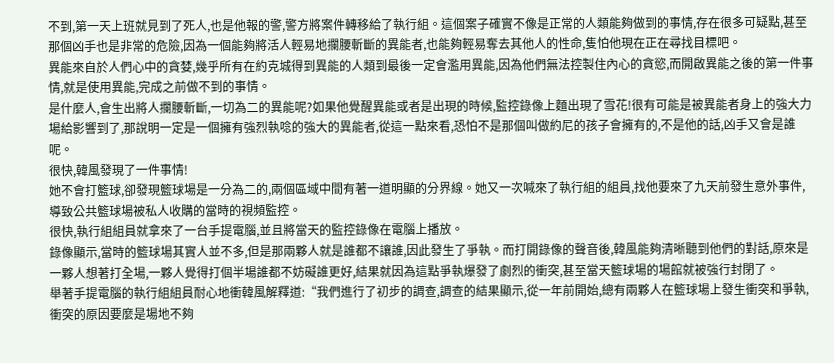不到,第一天上班就見到了死人,也是他報的警,警方將案件轉移給了執行組。這個案子確實不像是正常的人類能夠做到的事情,存在很多可疑點,甚至那個凶手也是非常的危險,因為一個能夠將活人輕易地攔腰斬斷的異能者,也能夠輕易奪去其他人的性命,隻怕他現在正在尋找目標吧。
異能來自於人們心中的貪婪,幾乎所有在約克城得到異能的人類到最後一定會濫用異能,因為他們無法控製住內心的貪慾,而開啟異能之後的第一件事情,就是使用異能,完成之前做不到的事情。
是什麼人,會生出將人攔腰斬斷,一切為二的異能呢?如果他覺醒異能或者是出現的時候,監控錄像上麵出現了雪花!很有可能是被異能者身上的強大力場給影響到了,那說明一定是一個擁有強烈執唸的強大的異能者,從這一點來看,恐怕不是那個叫做約尼的孩子會擁有的,不是他的話,凶手又會是誰呢。
很快,韓風發現了一件事情!
她不會打籃球,卻發現籃球場是一分為二的,兩個區域中間有著一道明顯的分界線。她又一次喊來了執行組的組員,找他要來了九天前發生意外事件,導致公共籃球場被私人收購的當時的視頻監控。
很快,執行組組員就拿來了一台手提電腦,並且將當天的監控錄像在電腦上播放。
錄像顯示,當時的籃球場其實人並不多,但是那兩夥人就是誰都不讓誰,因此發生了爭執。而打開錄像的聲音後,韓風能夠清晰聽到他們的對話,原來是一夥人想著打全場,一夥人覺得打個半場誰都不妨礙誰更好,結果就因為這點爭執爆發了劇烈的衝突,甚至當天籃球場的場館就被強行封閉了。
舉著手提電腦的執行組組員耐心地衝韓風解釋道:“我們進行了初步的調查,調查的結果顯示,從一年前開始,總有兩夥人在籃球場上發生衝突和爭執,衝突的原因要麼是場地不夠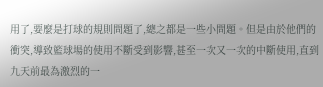用了,要麼是打球的規則問題了,總之都是一些小問題。但是由於他們的衝突,導致籃球場的使用不斷受到影響,甚至一次又一次的中斷使用,直到九天前最為激烈的一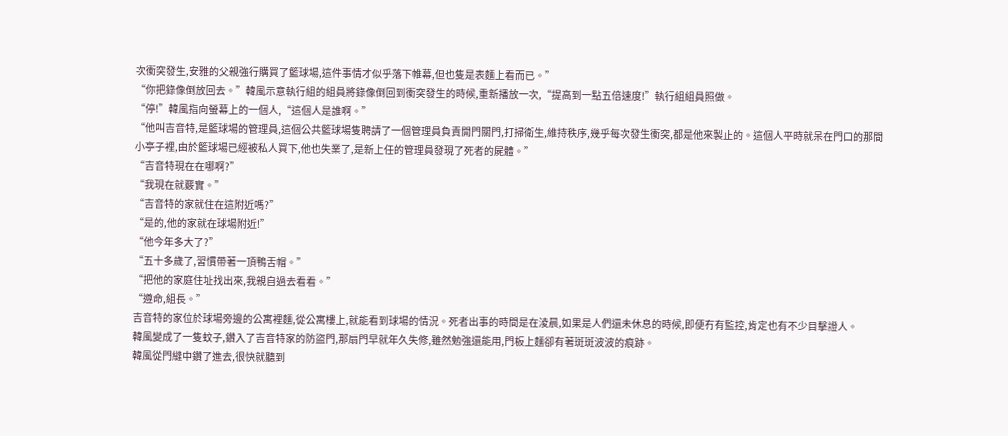次衝突發生,安雅的父親強行購買了籃球場,這件事情才似乎落下帷幕,但也隻是表麵上看而已。”
“你把錄像倒放回去。”韓風示意執行組的組員將錄像倒回到衝突發生的時候,重新播放一次,“提高到一點五倍速度!”執行組組員照做。
“停!”韓風指向螢幕上的一個人,“這個人是誰啊。”
“他叫吉音特,是籃球場的管理員,這個公共籃球場隻聘請了一個管理員負責開門關門,打掃衛生,維持秩序,幾乎每次發生衝突,都是他來製止的。這個人平時就呆在門口的那間小亭子裡,由於籃球場已經被私人買下,他也失業了,是新上任的管理員發現了死者的屍體。”
“吉音特現在在哪啊?”
“我現在就覈實。”
“吉音特的家就住在這附近嗎?”
“是的,他的家就在球場附近!”
“他今年多大了?”
“五十多歲了,習慣帶著一頂鴨舌帽。”
“把他的家庭住址找出來,我親自過去看看。”
“遵命,組長。”
吉音特的家位於球場旁邊的公寓裡麵,從公寓樓上,就能看到球場的情況。死者出事的時間是在淩晨,如果是人們還未休息的時候,即便冇有監控,肯定也有不少目擊證人。
韓風變成了一隻蚊子,鑽入了吉音特家的防盜門,那扇門早就年久失修,雖然勉強還能用,門板上麵卻有著斑斑波波的痕跡。
韓風從門縫中鑽了進去,很快就聽到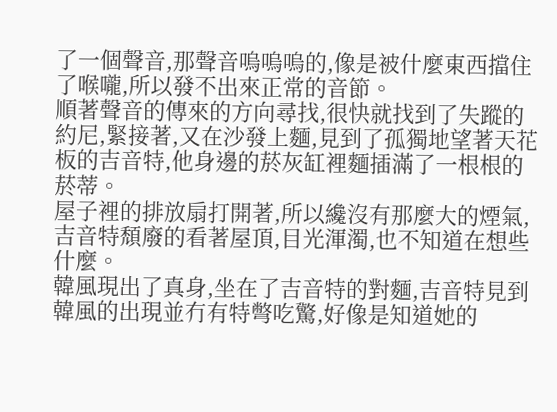了一個聲音,那聲音嗚嗚嗚的,像是被什麼東西擋住了喉嚨,所以發不出來正常的音節。
順著聲音的傳來的方向尋找,很快就找到了失蹤的約尼,緊接著,又在沙發上麵,見到了孤獨地望著天花板的吉音特,他身邊的菸灰缸裡麵插滿了一根根的菸蒂。
屋子裡的排放扇打開著,所以纔沒有那麼大的煙氣,吉音特頹廢的看著屋頂,目光渾濁,也不知道在想些什麼。
韓風現出了真身,坐在了吉音特的對麵,吉音特見到韓風的出現並冇有特彆吃驚,好像是知道她的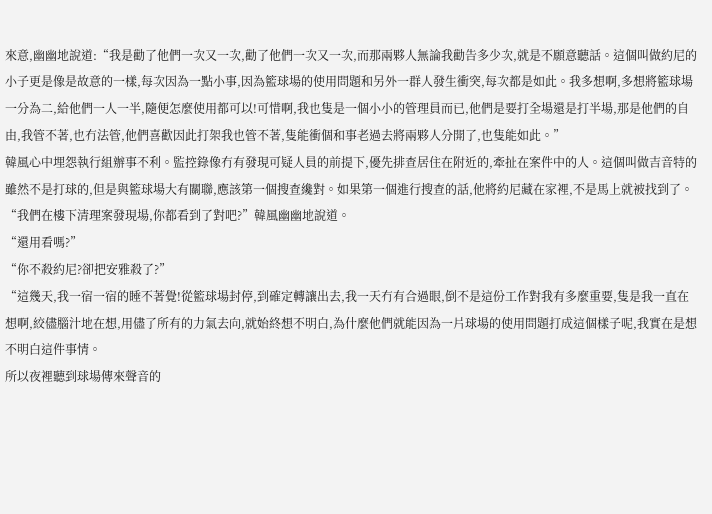來意,幽幽地說道:“我是勸了他們一次又一次,勸了他們一次又一次,而那兩夥人無論我勸告多少次,就是不願意聽話。這個叫做約尼的小子更是像是故意的一樣,每次因為一點小事,因為籃球場的使用問題和另外一群人發生衝突,每次都是如此。我多想啊,多想將籃球場一分為二,給他們一人一半,隨便怎麼使用都可以!可惜啊,我也隻是一個小小的管理員而已,他們是要打全場還是打半場,那是他們的自由,我管不著,也冇法管,他們喜歡因此打架我也管不著,隻能衝個和事老過去將兩夥人分開了,也隻能如此。”
韓風心中埋怨執行組辦事不利。監控錄像冇有發現可疑人員的前提下,優先排查居住在附近的,牽扯在案件中的人。這個叫做吉音特的雖然不是打球的,但是與籃球場大有關聯,應該第一個搜查纔對。如果第一個進行搜查的話,他將約尼藏在家裡,不是馬上就被找到了。
“我們在樓下清理案發現場,你都看到了對吧?”韓風幽幽地說道。
“還用看嗎?”
“你不殺約尼?卻把安雅殺了?”
“這幾天,我一宿一宿的睡不著覺!從籃球場封停,到確定轉讓出去,我一天冇有合過眼,倒不是這份工作對我有多麼重要,隻是我一直在想啊,絞儘腦汁地在想,用儘了所有的力氣去向,就始終想不明白,為什麼他們就能因為一片球場的使用問題打成這個樣子呢,我實在是想不明白這件事情。
所以夜裡聽到球場傳來聲音的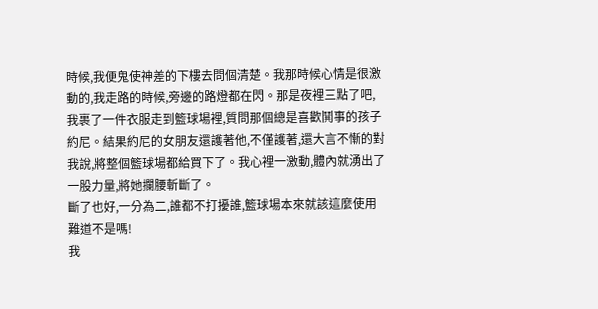時候,我便鬼使神差的下樓去問個清楚。我那時候心情是很激動的,我走路的時候,旁邊的路燈都在閃。那是夜裡三點了吧,我裹了一件衣服走到籃球場裡,質問那個總是喜歡鬨事的孩子約尼。結果約尼的女朋友還護著他,不僅護著,還大言不慚的對我說,將整個籃球場都給買下了。我心裡一激動,體內就湧出了一股力量,將她攔腰斬斷了。
斷了也好,一分為二,誰都不打擾誰,籃球場本來就該這麼使用難道不是嗎!
我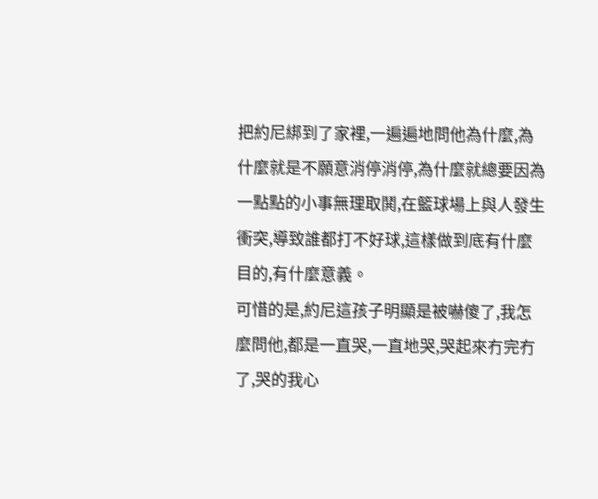把約尼綁到了家裡,一遍遍地問他為什麼,為什麼就是不願意消停消停,為什麼就總要因為一點點的小事無理取鬨,在籃球場上與人發生衝突,導致誰都打不好球,這樣做到底有什麼目的,有什麼意義。
可惜的是,約尼這孩子明顯是被嚇傻了,我怎麼問他,都是一直哭,一直地哭,哭起來冇完冇了,哭的我心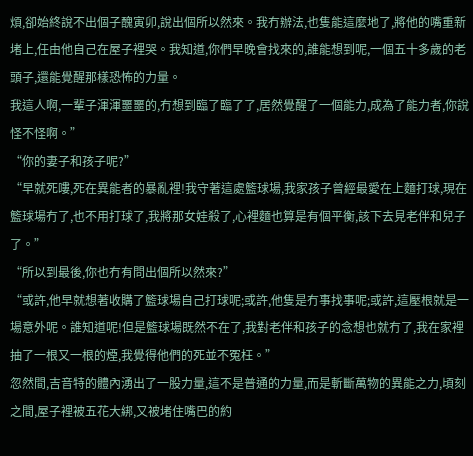煩,卻始終說不出個子醜寅卯,說出個所以然來。我冇辦法,也隻能這麼地了,將他的嘴重新堵上,任由他自己在屋子裡哭。我知道,你們早晚會找來的,誰能想到呢,一個五十多歲的老頭子,還能覺醒那樣恐怖的力量。
我這人啊,一輩子渾渾噩噩的,冇想到臨了臨了了,居然覺醒了一個能力,成為了能力者,你說怪不怪啊。”
“你的妻子和孩子呢?”
“早就死嘍,死在異能者的暴亂裡!我守著這處籃球場,我家孩子曾經最愛在上麵打球,現在籃球場冇了,也不用打球了,我將那女娃殺了,心裡麵也算是有個平衡,該下去見老伴和兒子了。”
“所以到最後,你也冇有問出個所以然來?”
“或許,他早就想著收購了籃球場自己打球呢;或許,他隻是冇事找事呢;或許,這壓根就是一場意外呢。誰知道呢!但是籃球場既然不在了,我對老伴和孩子的念想也就冇了,我在家裡抽了一根又一根的煙,我覺得他們的死並不冤枉。”
忽然間,吉音特的體內湧出了一股力量,這不是普通的力量,而是斬斷萬物的異能之力,頃刻之間,屋子裡被五花大綁,又被堵住嘴巴的約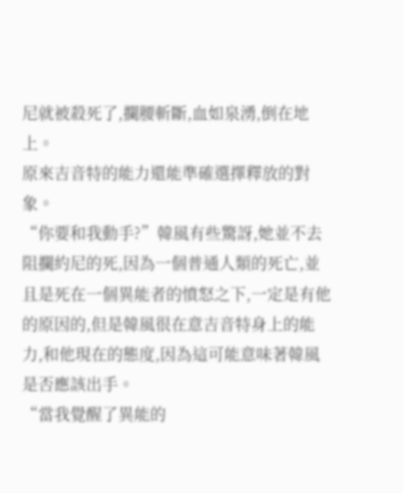尼就被殺死了,攔腰斬斷,血如泉湧,倒在地上。
原來吉音特的能力還能準確選擇釋放的對象。
“你要和我動手?”韓風有些驚訝,她並不去阻攔約尼的死,因為一個普通人類的死亡,並且是死在一個異能者的憤怒之下,一定是有他的原因的,但是韓風很在意吉音特身上的能力,和他現在的態度,因為這可能意味著韓風是否應該出手。
“當我覺醒了異能的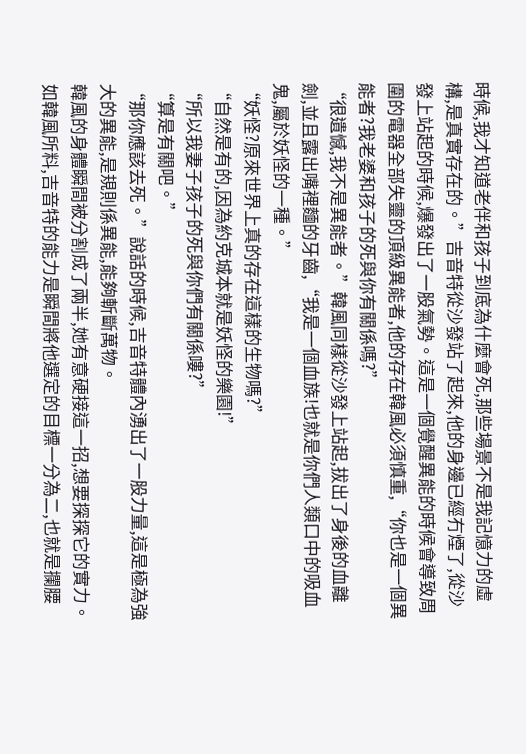時候,我才知道老伴和孩子到底為什麼會死,那些場景不是我記憶力的虛構,是真實存在的。”吉音特從沙發站了起來,他的身邊已經冇煙了,從沙發上站起的時候,爆發出了一股氣勢。這是一個覺醒異能的時候會導致周圍的電器全部失靈的頂級異能者,他的存在韓風必須慎重,“你也是一個異能者?我老婆和孩子的死與你有關係嗎?”
“很遺憾,我不是異能者。”韓風同樣從沙發上站起,拔出了身後的血離劍,並且露出嘴裡麵的牙齒,“我是一個血族!也就是你們人類口中的吸血鬼,屬於妖怪的一種。”
“妖怪?原來世界上真的存在這樣的生物嗎?”
“自然是有的,因為約克城本就是妖怪的樂園!”
“所以我妻子孩子的死與你們有關係嘍?”
“算是有關吧。”
“那你應該去死。”說話的時候,吉音特體內湧出了一股力量,這是極為強大的異能,是規則係異能,能夠斬斷萬物。
韓風的身體瞬間被分割成了兩半,她有意硬接這一招,想要探探它的實力。
如韓風所料,吉音特的能力是瞬間將他選定的目標一分為二,也就是攔腰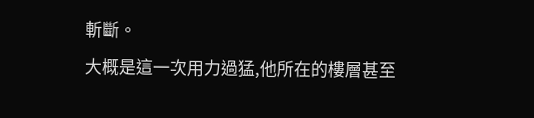斬斷。
大概是這一次用力過猛,他所在的樓層甚至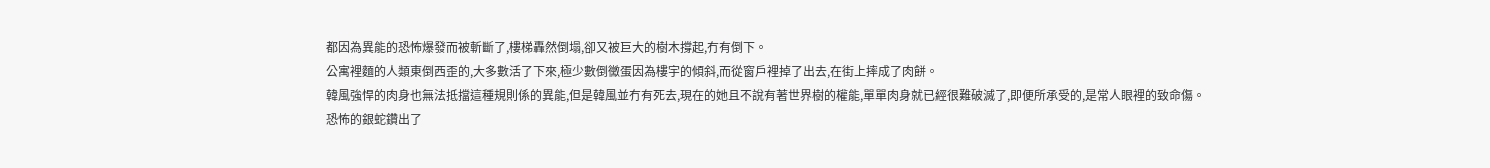都因為異能的恐怖爆發而被斬斷了,樓梯轟然倒塌,卻又被巨大的樹木撐起,冇有倒下。
公寓裡麵的人類東倒西歪的,大多數活了下來,極少數倒黴蛋因為樓宇的傾斜,而從窗戶裡掉了出去,在街上摔成了肉餅。
韓風強悍的肉身也無法抵擋這種規則係的異能,但是韓風並冇有死去,現在的她且不說有著世界樹的權能,單單肉身就已經很難破滅了,即便所承受的,是常人眼裡的致命傷。
恐怖的銀蛇鑽出了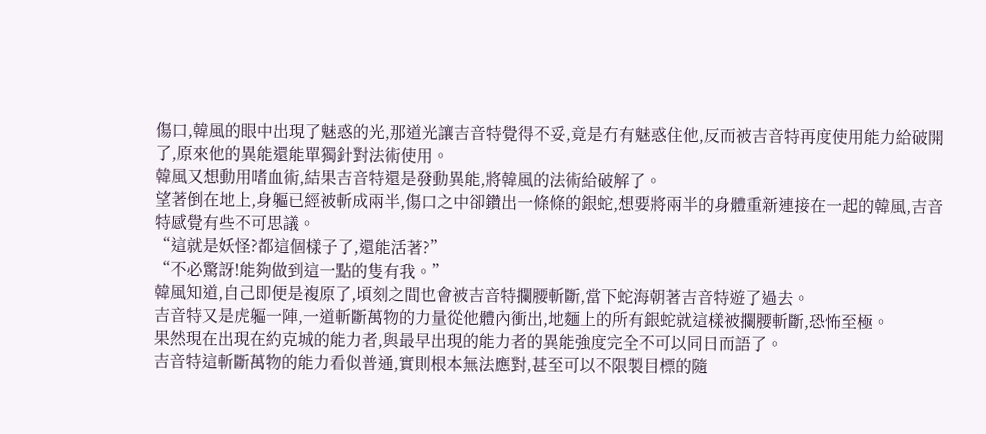傷口,韓風的眼中出現了魅惑的光,那道光讓吉音特覺得不妥,竟是冇有魅惑住他,反而被吉音特再度使用能力給破開了,原來他的異能還能單獨針對法術使用。
韓風又想動用嗜血術,結果吉音特還是發動異能,將韓風的法術給破解了。
望著倒在地上,身軀已經被斬成兩半,傷口之中卻鑽出一條條的銀蛇,想要將兩半的身體重新連接在一起的韓風,吉音特感覺有些不可思議。
“這就是妖怪?都這個樣子了,還能活著?”
“不必驚訝!能夠做到這一點的隻有我。”
韓風知道,自己即便是複原了,頃刻之間也會被吉音特攔腰斬斷,當下蛇海朝著吉音特遊了過去。
吉音特又是虎軀一陣,一道斬斷萬物的力量從他體內衝出,地麵上的所有銀蛇就這樣被攔腰斬斷,恐怖至極。
果然現在出現在約克城的能力者,與最早出現的能力者的異能強度完全不可以同日而語了。
吉音特這斬斷萬物的能力看似普通,實則根本無法應對,甚至可以不限製目標的隨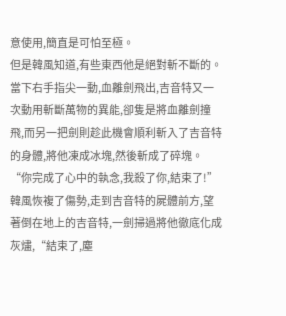意使用,簡直是可怕至極。
但是韓風知道,有些東西他是絕對斬不斷的。
當下右手指尖一動,血離劍飛出,吉音特又一次動用斬斷萬物的異能,卻隻是將血離劍撞飛,而另一把劍則趁此機會順利斬入了吉音特的身體,將他凍成冰塊,然後斬成了碎塊。
“你完成了心中的執念,我殺了你,結束了!”韓風恢複了傷勢,走到吉音特的屍體前方,望著倒在地上的吉音特,一劍掃過將他徹底化成灰燼,“結束了,塵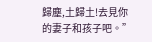歸塵,土歸土!去見你的妻子和孩子吧。”